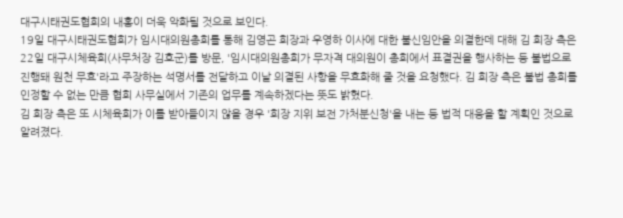대구시태권도협회의 내홍이 더욱 악화될 것으로 보인다.
19일 대구시태권도협회가 임시대의원총회를 통해 김영곤 회장과 우영하 이사에 대한 불신임안을 의결한데 대해 김 회장 측은 22일 대구시체육회(사무처장 김호군)를 방문, '임시대의원총회가 무자격 대의원이 총회에서 표결권을 행사하는 등 불법으로 진행돼 원천 무효'라고 주장하는 석명서를 전달하고 이날 의결된 사항을 무효화해 줄 것을 요청했다. 김 회장 측은 불법 총회를 인정할 수 없는 만큼 협회 사무실에서 기존의 업무를 계속하겠다는 뜻도 밝혔다.
김 회장 측은 또 시체육회가 이를 받아들이지 않을 경우 '회장 지위 보전 가처분신청'을 내는 등 법적 대응을 할 계획인 것으로 알려졌다.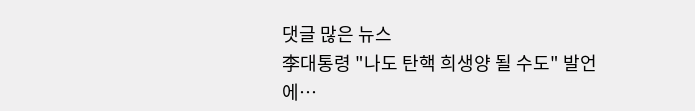댓글 많은 뉴스
李대통령 "나도 탄핵 희생양 될 수도" 발언에…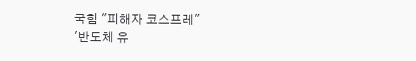국힘 "피해자 코스프레"
'반도체 유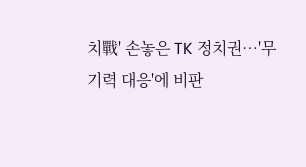치戰' 손놓은 TK 정치권…'무기력 대응'에 비판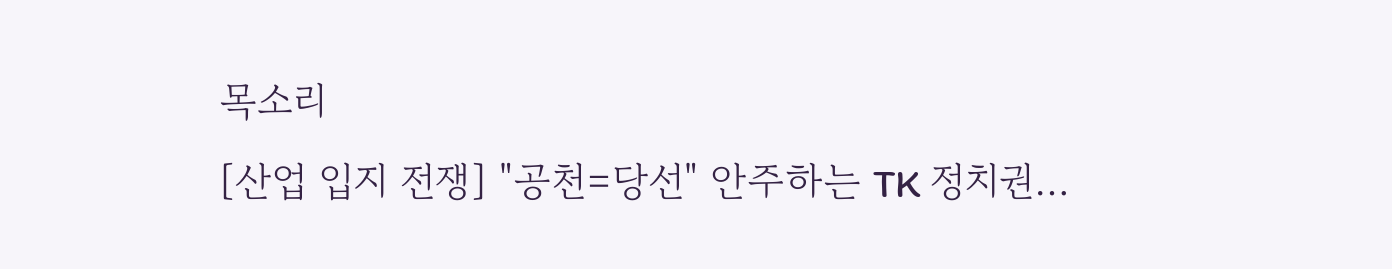목소리
[산업 입지 전쟁] "공천=당선" 안주하는 TK 정치권…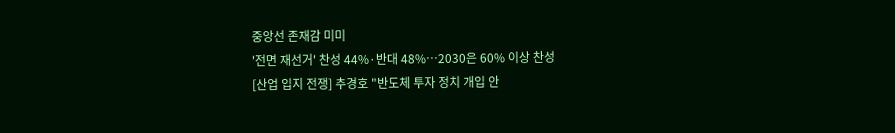중앙선 존재감 미미
'전면 재선거' 찬성 44%·반대 48%…2030은 60% 이상 찬성
[산업 입지 전쟁] 추경호 "반도체 투자 정치 개입 안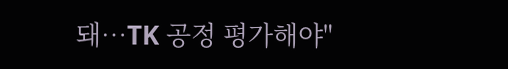돼…TK 공정 평가해야"